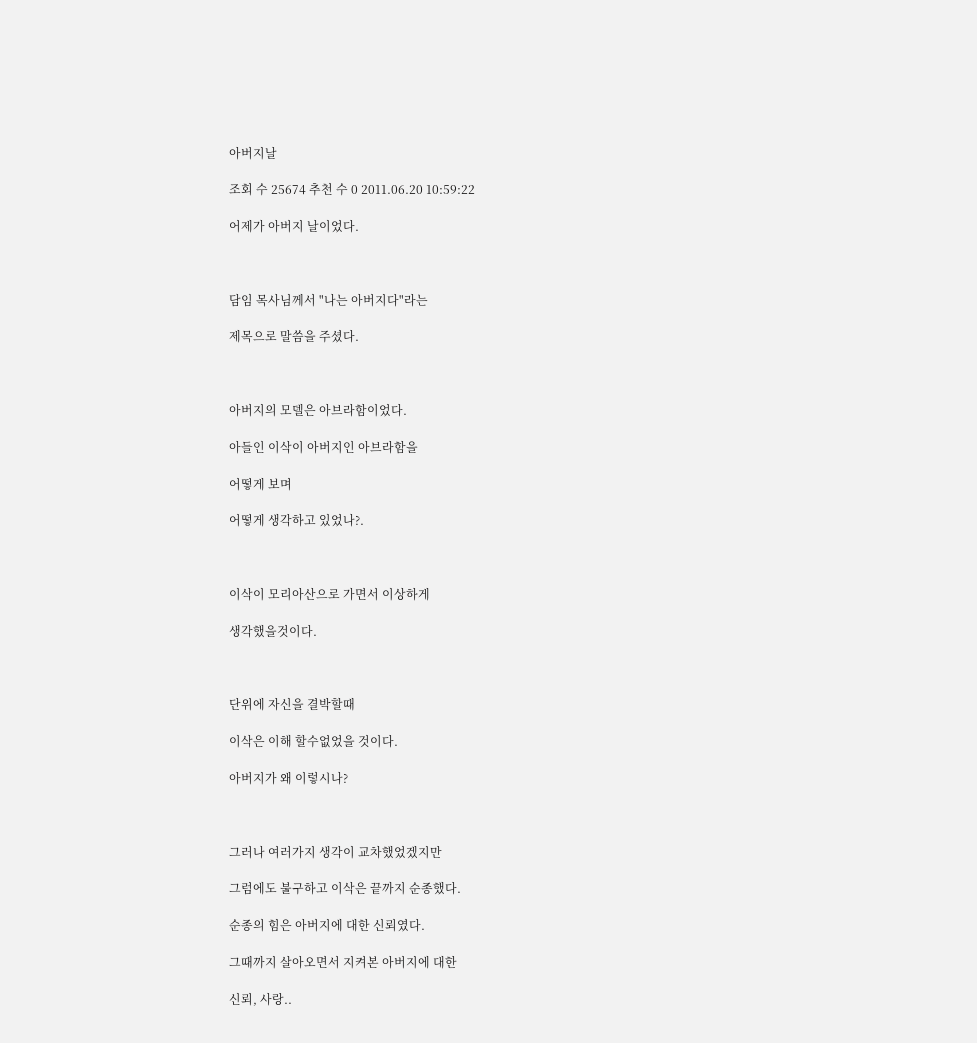아버지날

조회 수 25674 추천 수 0 2011.06.20 10:59:22

어제가 아버지 날이었다.



담임 목사님께서 "나는 아버지다"라는

제목으로 말씀을 주셨다.



아버지의 모델은 아브라함이었다.

아들인 이삭이 아버지인 아브라함을

어떻게 보며

어떻게 생각하고 있었나?.



이삭이 모리아산으로 가면서 이상하게

생각했을것이다.



단위에 자신을 결박할때

이삭은 이해 할수없었을 것이다.

아버지가 왜 이렇시나?



그러나 여러가지 생각이 교차했었겠지만

그럼에도 불구하고 이삭은 끝까지 순종했다.

순종의 힘은 아버지에 대한 신뢰였다.

그때까지 살아오면서 지켜본 아버지에 대한

신뢰, 사랑..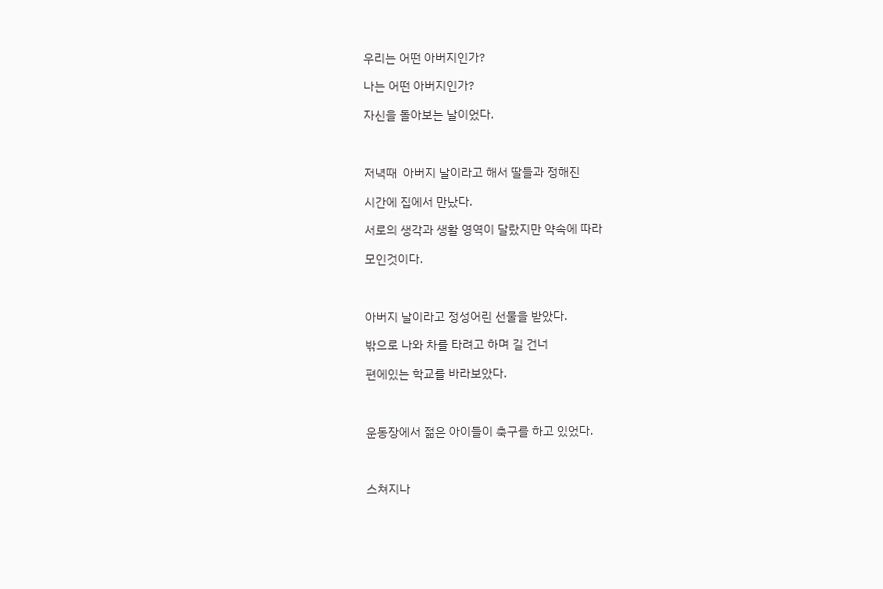우리는 어떤 아버지인가?

나는 어떤 아버지인가?

자신을 돌아보는 날이었다.



저녁때  아버지 날이라고 해서 딸들과 정해진

시간에 집에서 만났다.

서로의 생각과 생활 영역이 달랐지만 약속에 따라

모인것이다.



아버지 날이라고 정성어린 선물을 받았다.

밖으로 나와 차를 타려고 하며 길 건너

편에있는 학교를 바라보았다.



운동장에서 젊은 아이들이 축구를 하고 있었다.



스쳐지나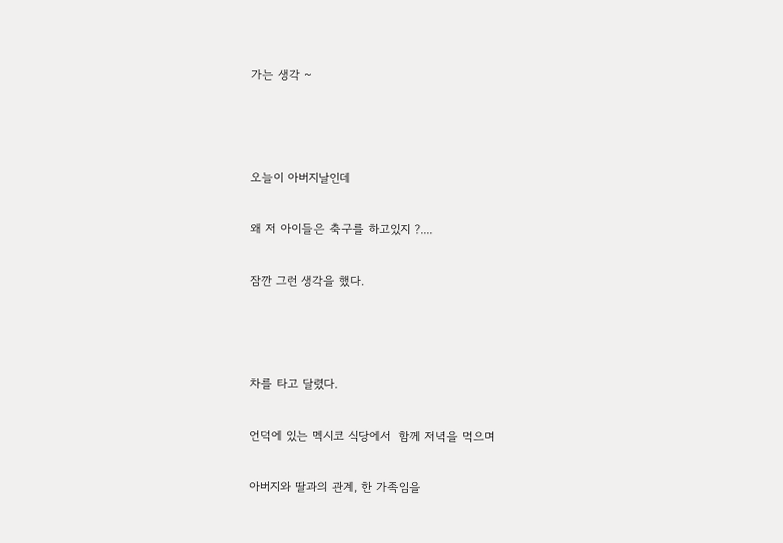가는 생각 ~



오늘이 아버지날인데

왜 저 아이들은 축구를 하고있지 ?....

잠깐 그런 생각을 했다.



차를 타고 달렸다.

언덕에 있는 멕시코 식당에서  함께 저녁을 먹으며

아버지와 딸과의 관계, 한 가족임을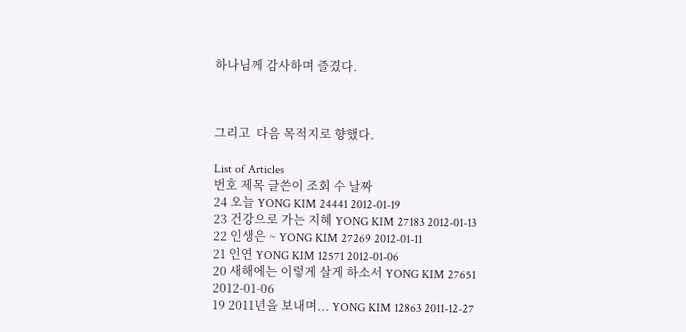하나님께 감사하며 즐겼다.



그리고  다음 목적지로 향했다.

List of Articles
번호 제목 글쓴이 조회 수 날짜
24 오늘 YONG KIM 24441 2012-01-19
23 건강으로 가는 지혜 YONG KIM 27183 2012-01-13
22 인생은 ~ YONG KIM 27269 2012-01-11
21 인연 YONG KIM 12571 2012-01-06
20 새해에는 이렇게 살게 하소서 YONG KIM 27651 2012-01-06
19 2011년을 보내며... YONG KIM 12863 2011-12-27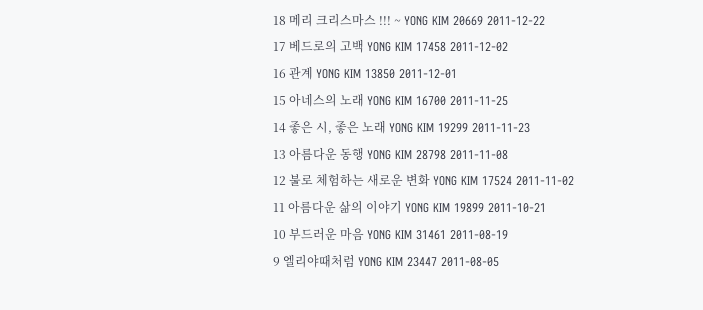18 메리 크리스마스 !!! ~ YONG KIM 20669 2011-12-22
17 베드로의 고백 YONG KIM 17458 2011-12-02
16 관계 YONG KIM 13850 2011-12-01
15 아네스의 노래 YONG KIM 16700 2011-11-25
14 좋은 시, 좋은 노래 YONG KIM 19299 2011-11-23
13 아름다운 동행 YONG KIM 28798 2011-11-08
12 불로 체험하는 새로운 변화 YONG KIM 17524 2011-11-02
11 아름다운 삶의 이야기 YONG KIM 19899 2011-10-21
10 부드러운 마음 YONG KIM 31461 2011-08-19
9 엘리야때처럼 YONG KIM 23447 2011-08-05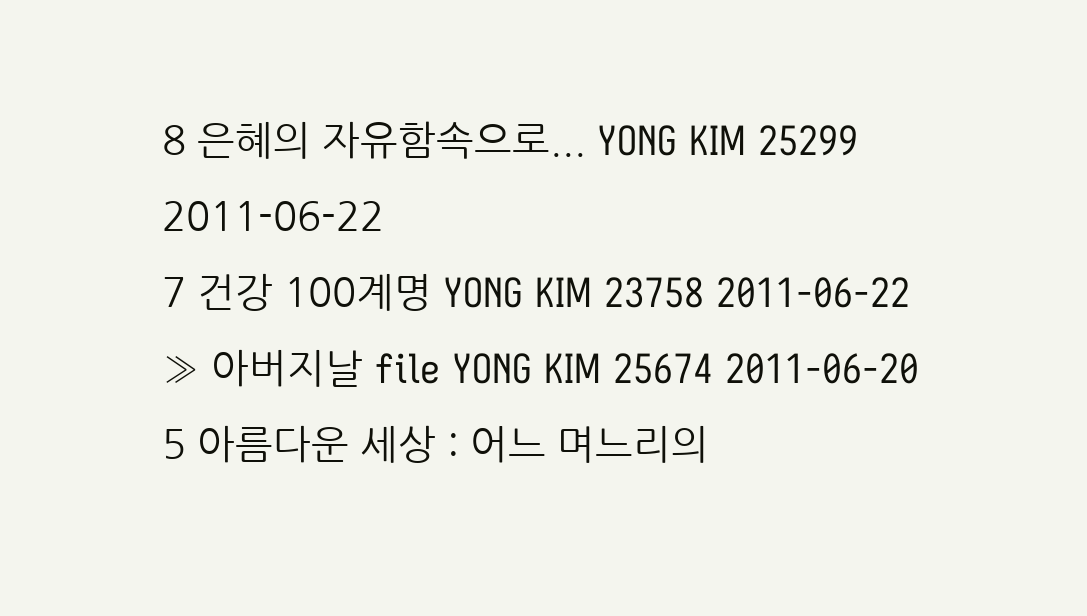8 은혜의 자유함속으로... YONG KIM 25299 2011-06-22
7 건강 100계명 YONG KIM 23758 2011-06-22
» 아버지날 file YONG KIM 25674 2011-06-20
5 아름다운 세상 : 어느 며느리의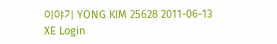이야기 YONG KIM 25628 2011-06-13
XE Login